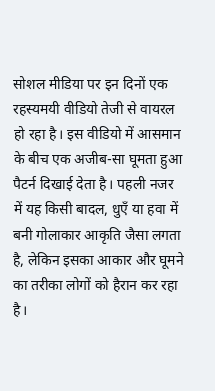सोशल मीडिया पर इन दिनों एक रहस्यमयी वीडियो तेजी से वायरल हो रहा है। इस वीडियो में आसमान के बीच एक अजीब-सा घूमता हुआ पैटर्न दिखाई देता है। पहली नजर में यह किसी बादल, धुएँ या हवा में बनी गोलाकार आकृति जैसा लगता है, लेकिन इसका आकार और घूमने का तरीका लोगों को हैरान कर रहा है।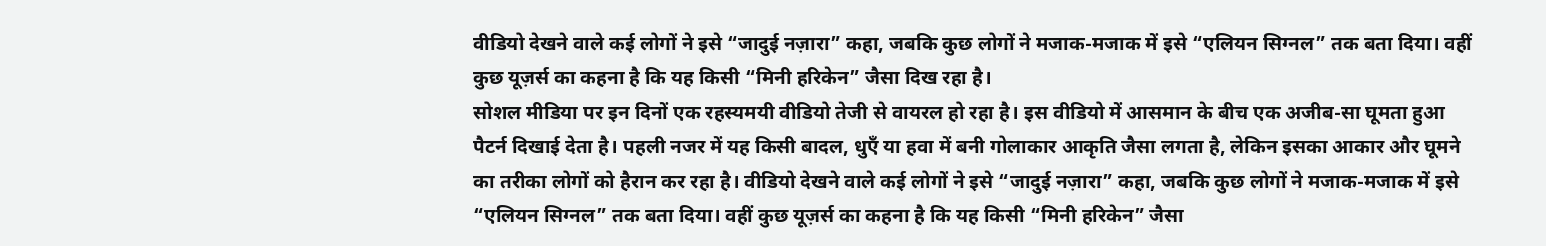वीडियो देखने वाले कई लोगों ने इसे “जादुई नज़ारा” कहा, जबकि कुछ लोगों ने मजाक-मजाक में इसे “एलियन सिग्नल” तक बता दिया। वहीं कुछ यूज़र्स का कहना है कि यह किसी “मिनी हरिकेन” जैसा दिख रहा है।
सोशल मीडिया पर इन दिनों एक रहस्यमयी वीडियो तेजी से वायरल हो रहा है। इस वीडियो में आसमान के बीच एक अजीब-सा घूमता हुआ पैटर्न दिखाई देता है। पहली नजर में यह किसी बादल, धुएँ या हवा में बनी गोलाकार आकृति जैसा लगता है, लेकिन इसका आकार और घूमने का तरीका लोगों को हैरान कर रहा है। वीडियो देखने वाले कई लोगों ने इसे “जादुई नज़ारा” कहा, जबकि कुछ लोगों ने मजाक-मजाक में इसे “एलियन सिग्नल” तक बता दिया। वहीं कुछ यूज़र्स का कहना है कि यह किसी “मिनी हरिकेन” जैसा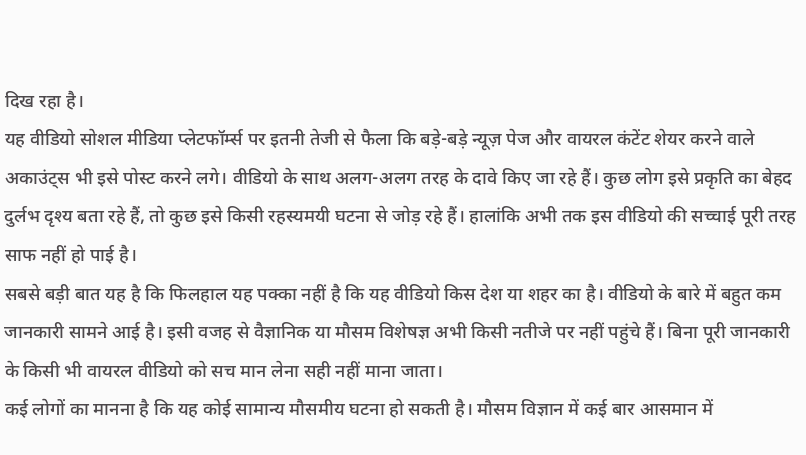दिख रहा है।
यह वीडियो सोशल मीडिया प्लेटफॉर्म्स पर इतनी तेजी से फैला कि बड़े-बड़े न्यूज़ पेज और वायरल कंटेंट शेयर करने वाले अकाउंट्स भी इसे पोस्ट करने लगे। वीडियो के साथ अलग-अलग तरह के दावे किए जा रहे हैं। कुछ लोग इसे प्रकृति का बेहद दुर्लभ दृश्य बता रहे हैं, तो कुछ इसे किसी रहस्यमयी घटना से जोड़ रहे हैं। हालांकि अभी तक इस वीडियो की सच्चाई पूरी तरह साफ नहीं हो पाई है।
सबसे बड़ी बात यह है कि फिलहाल यह पक्का नहीं है कि यह वीडियो किस देश या शहर का है। वीडियो के बारे में बहुत कम जानकारी सामने आई है। इसी वजह से वैज्ञानिक या मौसम विशेषज्ञ अभी किसी नतीजे पर नहीं पहुंचे हैं। बिना पूरी जानकारी के किसी भी वायरल वीडियो को सच मान लेना सही नहीं माना जाता।
कई लोगों का मानना है कि यह कोई सामान्य मौसमीय घटना हो सकती है। मौसम विज्ञान में कई बार आसमान में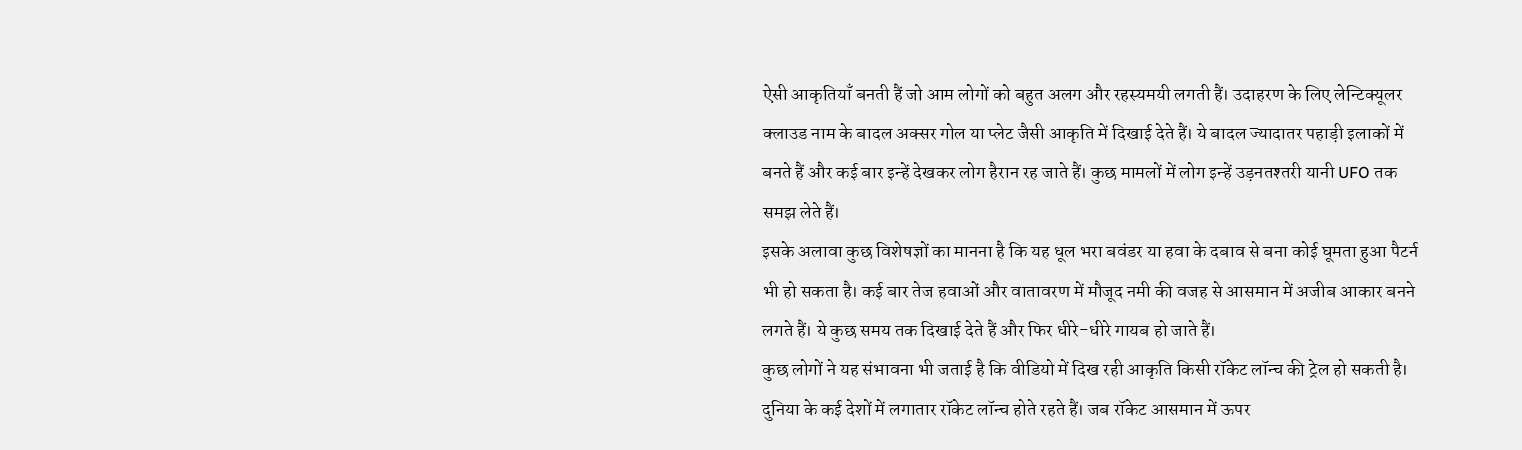ऐसी आकृतियाँ बनती हैं जो आम लोगों को बहुत अलग और रहस्यमयी लगती हैं। उदाहरण के लिए लेन्टिक्यूलर क्लाउड नाम के बादल अक्सर गोल या प्लेट जैसी आकृति में दिखाई देते हैं। ये बादल ज्यादातर पहाड़ी इलाकों में बनते हैं और कई बार इन्हें देखकर लोग हैरान रह जाते हैं। कुछ मामलों में लोग इन्हें उड़नतश्तरी यानी UFO तक समझ लेते हैं।
इसके अलावा कुछ विशेषज्ञों का मानना है कि यह धूल भरा बवंडर या हवा के दबाव से बना कोई घूमता हुआ पैटर्न भी हो सकता है। कई बार तेज हवाओं और वातावरण में मौजूद नमी की वजह से आसमान में अजीब आकार बनने लगते हैं। ये कुछ समय तक दिखाई देते हैं और फिर धीरे-धीरे गायब हो जाते हैं।
कुछ लोगों ने यह संभावना भी जताई है कि वीडियो में दिख रही आकृति किसी रॉकेट लॉन्च की ट्रेल हो सकती है। दुनिया के कई देशों में लगातार रॉकेट लॉन्च होते रहते हैं। जब रॉकेट आसमान में ऊपर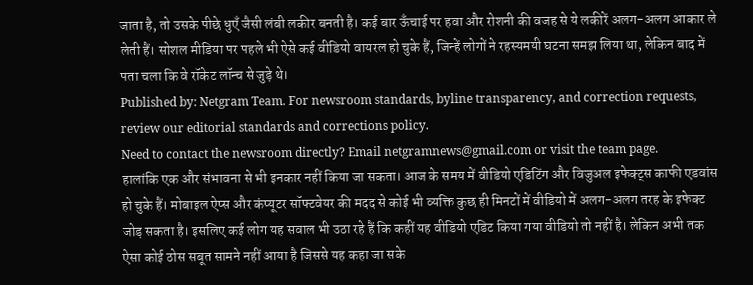जाता है, तो उसके पीछे धुएँ जैसी लंबी लकीर बनती है। कई बार ऊँचाई पर हवा और रोशनी की वजह से ये लकीरें अलग-अलग आकार ले लेती हैं। सोशल मीडिया पर पहले भी ऐसे कई वीडियो वायरल हो चुके हैं, जिन्हें लोगों ने रहस्यमयी घटना समझ लिया था, लेकिन बाद में पता चला कि वे रॉकेट लॉन्च से जुड़े थे।
Published by: Netgram Team. For newsroom standards, byline transparency, and correction requests, review our editorial standards and corrections policy.
Need to contact the newsroom directly? Email netgramnews@gmail.com or visit the team page.
हालांकि एक और संभावना से भी इनकार नहीं किया जा सकता। आज के समय में वीडियो एडिटिंग और विजुअल इफेक्ट्स काफी एडवांस हो चुके हैं। मोबाइल ऐप्स और कंप्यूटर सॉफ्टवेयर की मदद से कोई भी व्यक्ति कुछ ही मिनटों में वीडियो में अलग-अलग तरह के इफेक्ट जोड़ सकता है। इसलिए कई लोग यह सवाल भी उठा रहे हैं कि कहीं यह वीडियो एडिट किया गया वीडियो तो नहीं है। लेकिन अभी तक ऐसा कोई ठोस सबूत सामने नहीं आया है जिससे यह कहा जा सके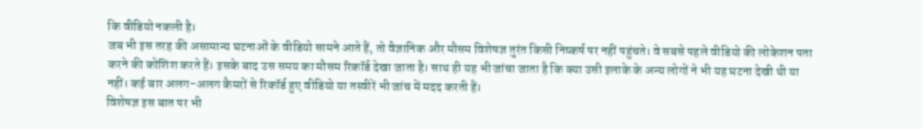कि वीडियो नकली है।
जब भी इस तरह की असामान्य घटनाओं के वीडियो सामने आते हैं, तो वैज्ञानिक और मौसम विशेषज्ञ तुरंत किसी निष्कर्ष पर नहीं पहुंचते। वे सबसे पहले वीडियो की लोकेशन पता करने की कोशिश करते हैं। इसके बाद उस समय का मौसम रिकॉर्ड देखा जाता है। साथ ही यह भी जांचा जाता है कि क्या उसी इलाके के अन्य लोगों ने भी यह घटना देखी थी या नहीं। कई बार अलग-अलग कैमरों से रिकॉर्ड हुए वीडियो या तस्वीरें भी जांच में मदद करती हैं।
विशेषज्ञ इस बात पर भी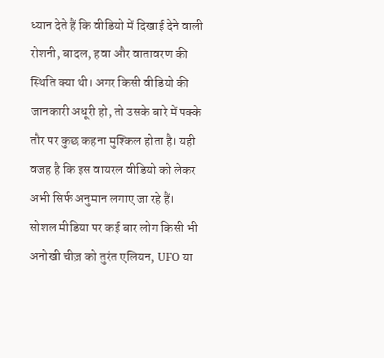ध्यान देते हैं कि वीडियो में दिखाई देने वाली रोशनी, बादल, हवा और वातावरण की स्थिति क्या थी। अगर किसी वीडियो की जानकारी अधूरी हो, तो उसके बारे में पक्के तौर पर कुछ कहना मुश्किल होता है। यही वजह है कि इस वायरल वीडियो को लेकर अभी सिर्फ अनुमान लगाए जा रहे हैं।
सोशल मीडिया पर कई बार लोग किसी भी अनोखी चीज़ को तुरंत एलियन, UFO या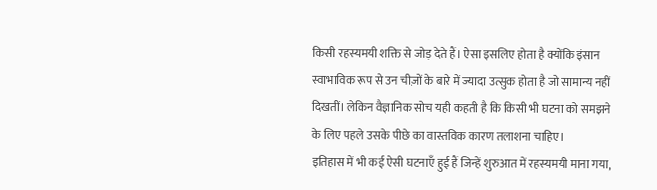किसी रहस्यमयी शक्ति से जोड़ देते हैं। ऐसा इसलिए होता है क्योंकि इंसान स्वाभाविक रूप से उन चीज़ों के बारे में ज्यादा उत्सुक होता है जो सामान्य नहीं दिखतीं। लेकिन वैज्ञानिक सोच यही कहती है कि किसी भी घटना को समझने के लिए पहले उसके पीछे का वास्तविक कारण तलाशना चाहिए।
इतिहास में भी कई ऐसी घटनाएँ हुई हैं जिन्हें शुरुआत में रहस्यमयी माना गया,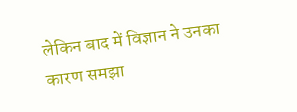लेकिन बाद में विज्ञान ने उनका कारण समझा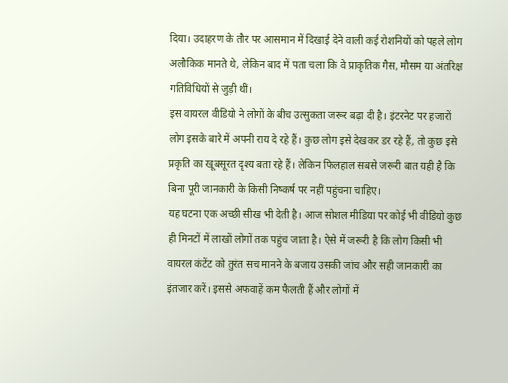दिया। उदाहरण के तौर पर आसमान में दिखाई देने वाली कई रोशनियों को पहले लोग अलौकिक मानते थे, लेकिन बाद में पता चला कि वे प्राकृतिक गैस, मौसम या अंतरिक्ष गतिविधियों से जुड़ी थीं।
इस वायरल वीडियो ने लोगों के बीच उत्सुकता जरूर बढ़ा दी है। इंटरनेट पर हजारों लोग इसके बारे में अपनी राय दे रहे हैं। कुछ लोग इसे देखकर डर रहे हैं, तो कुछ इसे प्रकृति का खूबसूरत दृश्य बता रहे हैं। लेकिन फिलहाल सबसे जरूरी बात यही है कि बिना पूरी जानकारी के किसी निष्कर्ष पर नहीं पहुंचना चाहिए।
यह घटना एक अच्छी सीख भी देती है। आज सोशल मीडिया पर कोई भी वीडियो कुछ ही मिनटों में लाखों लोगों तक पहुंच जाता है। ऐसे में जरूरी है कि लोग किसी भी वायरल कंटेंट को तुरंत सच मानने के बजाय उसकी जांच और सही जानकारी का इंतजार करें। इससे अफवाहें कम फैलती हैं और लोगों में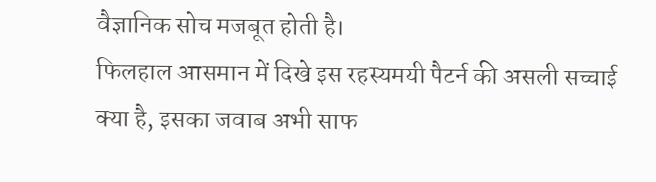वैज्ञानिक सोच मजबूत होती है।
फिलहाल आसमान में दिखे इस रहस्यमयी पैटर्न की असली सच्चाई क्या है, इसका जवाब अभी साफ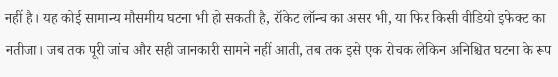नहीं है। यह कोई सामान्य मौसमीय घटना भी हो सकती है, रॉकेट लॉन्च का असर भी, या फिर किसी वीडियो इफेक्ट का नतीजा। जब तक पूरी जांच और सही जानकारी सामने नहीं आती, तब तक इसे एक रोचक लेकिन अनिश्चित घटना के रूप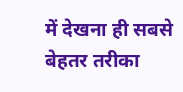में देखना ही सबसे बेहतर तरीका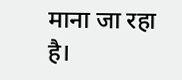माना जा रहा है।